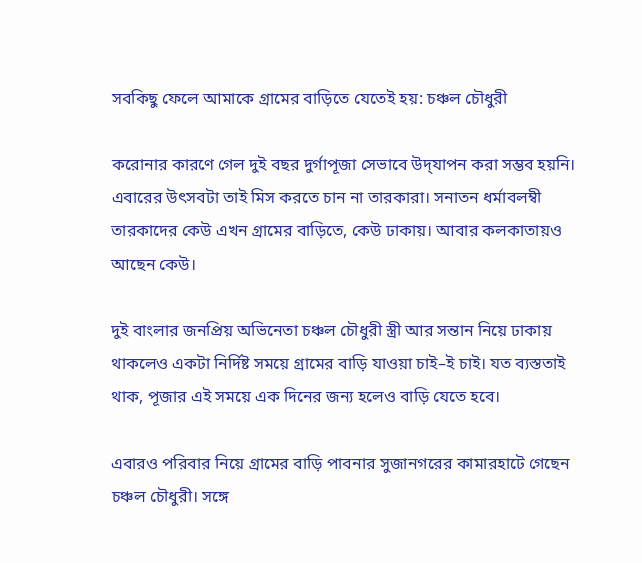সবকিছু ফেলে আমাকে গ্রামের বাড়িতে যেতেই হয়: চঞ্চল চৌধুরী

করোনার কারণে গেল দুই বছর দুর্গাপূজা সেভাবে উদ্‌যাপন করা সম্ভব হয়নি। এবারের উৎসবটা তাই মিস করতে চান না তারকারা। সনাতন ধর্মাবলম্বী তারকাদের কেউ এখন গ্রামের বাড়িতে, কেউ ঢাকায়। আবার কলকাতায়ও আছেন কেউ।

দুই বাংলার জনপ্রিয় অভিনেতা চঞ্চল চৌধুরী স্ত্রী আর সন্তান নিয়ে ঢাকায় থাকলেও একটা নির্দিষ্ট সময়ে গ্রামের বাড়ি যাওয়া চাই–ই চাই। যত ব্যস্ততাই থাক, পূজার এই সময়ে এক দিনের জন্য হলেও বাড়ি যেতে হবে।

এবারও পরিবার নিয়ে গ্রামের বাড়ি পাবনার সুজানগরের কামারহাটে গেছেন চঞ্চল চৌধুরী। সঙ্গে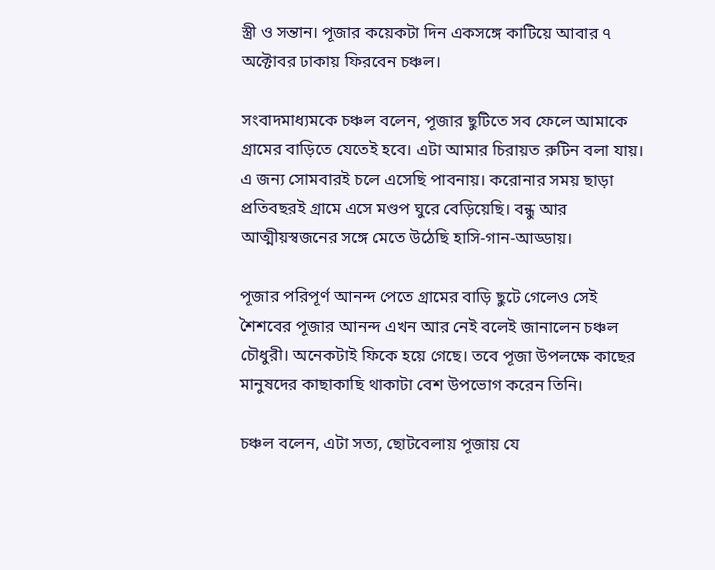স্ত্রী ও সন্তান। পূজার কয়েকটা দিন একসঙ্গে কাটিয়ে আবার ৭ অক্টোবর ঢাকায় ফিরবেন চঞ্চল।

সংবাদমাধ্যমকে চঞ্চল বলেন, পূজার ছুটিতে সব ফেলে আমাকে গ্রামের বাড়িতে যেতেই হবে। এটা আমার চিরায়ত রুটিন বলা যায়। এ জন্য সোমবারই চলে এসেছি পাবনায়। করোনার সময় ছাড়া প্রতিবছরই গ্রামে এসে মণ্ডপ ঘুরে বেড়িয়েছি। বন্ধু আর আত্মীয়স্বজনের সঙ্গে মেতে উঠেছি হাসি-গান-আড্ডায়।

পূজার পরিপূর্ণ আনন্দ পেতে গ্রামের বাড়ি ছুটে গেলেও সেই শৈশবের পূজার আনন্দ এখন আর নেই বলেই জানালেন চঞ্চল চৌধুরী। অনেকটাই ফিকে হয়ে গেছে। তবে পূজা উপলক্ষে কাছের মানুষদের কাছাকাছি থাকাটা বেশ উপভোগ করেন তিনি।

চঞ্চল বলেন, এটা সত্য, ছোটবেলায় পূজায় যে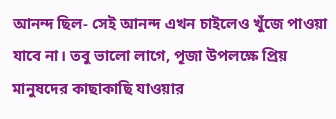আনন্দ ছিল- সেই আনন্দ এখন চাইলেও খুঁজে পাওয়া যাবে না। তবু ভালো লাগে, পূজা উপলক্ষে প্রিয় মানুষদের কাছাকাছি যাওয়ার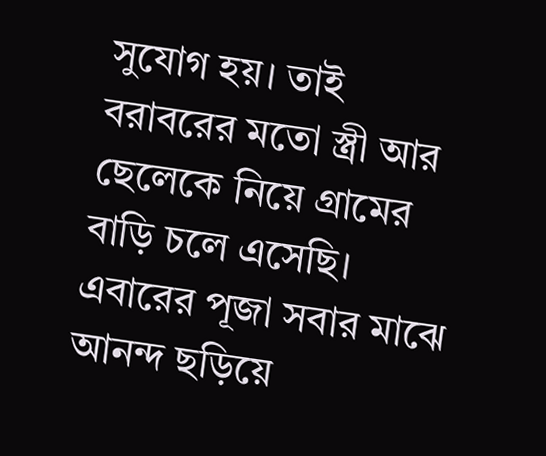সুযোগ হয়। তাই বরাবরের মতো স্ত্রী আর ছেলেকে নিয়ে গ্রামের বাড়ি চলে এসেছি। এবারের পূজা সবার মাঝে আনন্দ ছড়িয়ে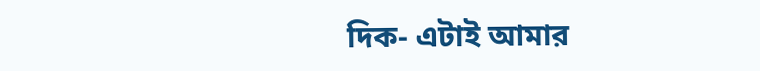দিক- এটাই আমার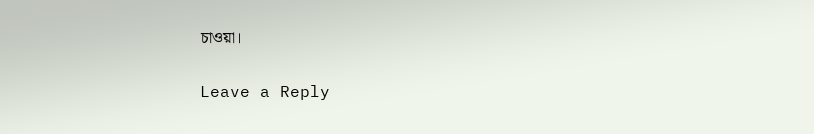চাওয়া।

Leave a Reply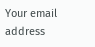Your email address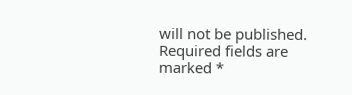will not be published. Required fields are marked *